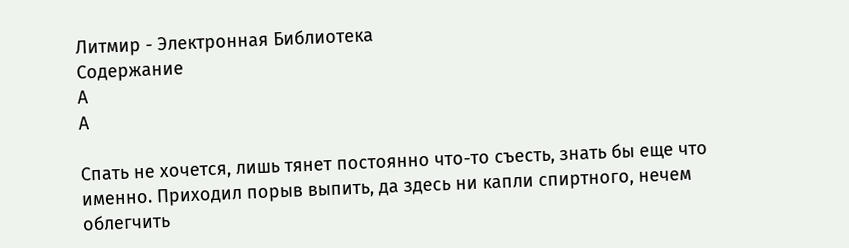Литмир - Электронная Библиотека
Содержание
A
A

Спать не хочется, лишь тянет постоянно что-то съесть, знать бы еще что именно. Приходил порыв выпить, да здесь ни капли спиртного, нечем облегчить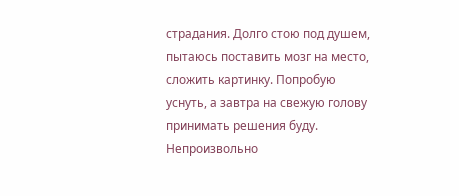страдания. Долго стою под душем, пытаюсь поставить мозг на место, сложить картинку. Попробую уснуть, а завтра на свежую голову принимать решения буду. Непроизвольно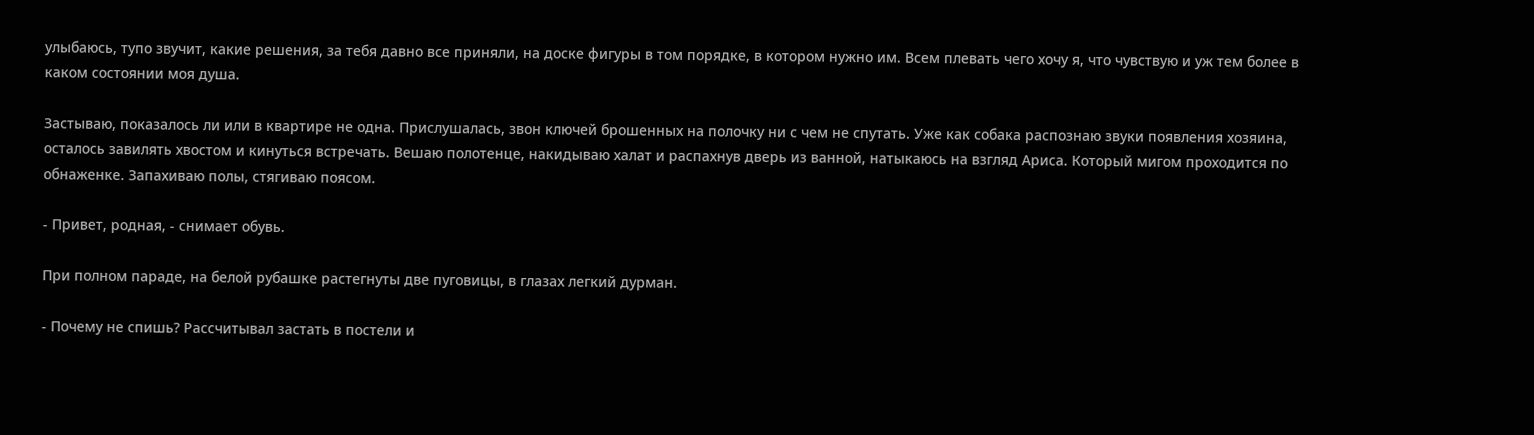улыбаюсь, тупо звучит, какие решения, за тебя давно все приняли, на доске фигуры в том порядке, в котором нужно им. Всем плевать чего хочу я, что чувствую и уж тем более в каком состоянии моя душа.

Застываю, показалось ли или в квартире не одна. Прислушалась, звон ключей брошенных на полочку ни с чем не спутать. Уже как собака распознаю звуки появления хозяина, осталось завилять хвостом и кинуться встречать. Вешаю полотенце, накидываю халат и распахнув дверь из ванной, натыкаюсь на взгляд Ариса. Который мигом проходится по обнаженке. Запахиваю полы, стягиваю поясом.

- Привет, родная, - снимает обувь.

При полном параде, на белой рубашке растегнуты две пуговицы, в глазах легкий дурман.

- Почему не спишь? Рассчитывал застать в постели и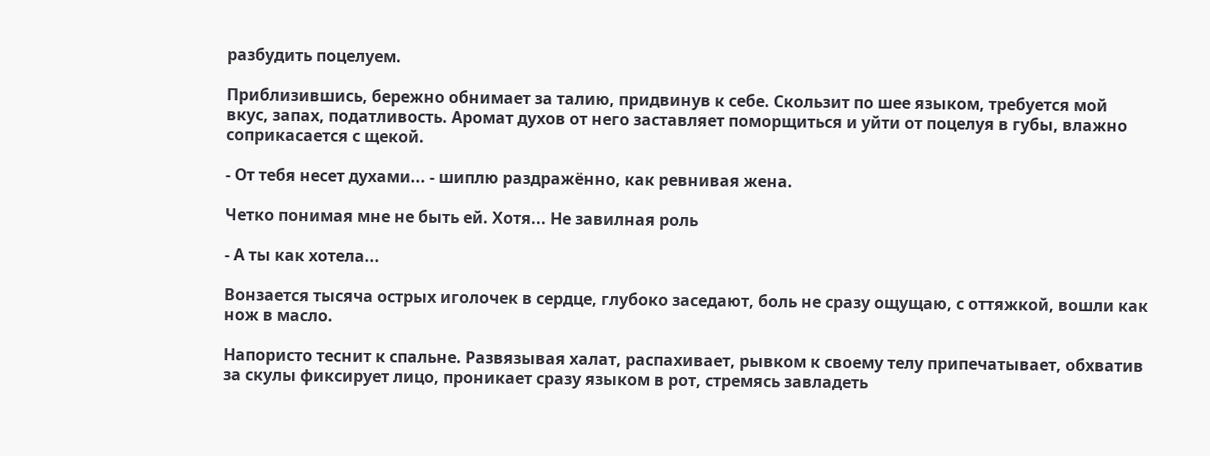разбудить поцелуем.

Приблизившись, бережно обнимает за талию, придвинув к себе. Скользит по шее языком, требуется мой вкус, запах, податливость. Аромат духов от него заставляет поморщиться и уйти от поцелуя в губы, влажно соприкасается с щекой.

- От тебя несет духами... - шиплю раздражённо, как ревнивая жена.

Четко понимая мне не быть ей. Хотя... Не завилная роль

- А ты как хотела...

Вонзается тысяча острых иголочек в сердце, глубоко заседают, боль не сразу ощущаю, с оттяжкой, вошли как нож в масло.

Напористо теснит к спальне. Развязывая халат, распахивает, рывком к своему телу припечатывает, обхватив за скулы фиксирует лицо, проникает сразу языком в рот, стремясь завладеть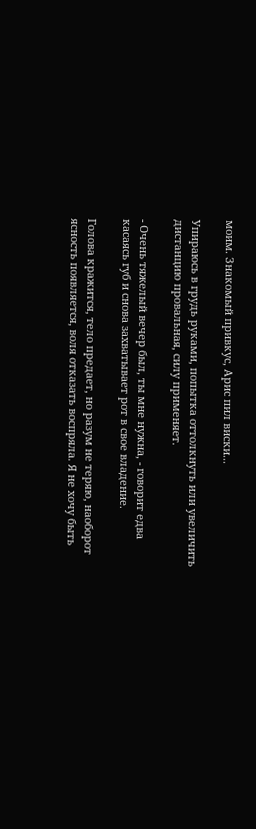моим. Знакомый привкус, Арис пил виски...

Упираюсь в грудь руками, попытка оттолкнуть или увеличить дистанцию провальная, силу применяет.

- Очень тяжелый вечер был, ты мне нужна, - говорит едва касаясь губ и снова захватывает рот в свое владение.

Голова кражится, тело предает, но разум не теряю, наоборот ясность появляется, воля отказать воспряла. Я не хочу быть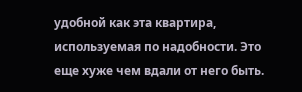удобной как эта квартира, используемая по надобности. Это еще хуже чем вдали от него быть.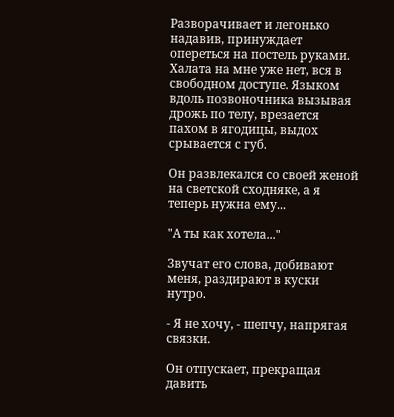Разворачивает и легонько надавив, принуждает опереться на постель руками. Халата на мне уже нет, вся в свободном доступе. Языком вдоль позвоночника вызывая дрожь по телу, врезается пахом в ягодицы, выдох срывается с губ.

Он развлекался со своей женой на светской сходняке, а я теперь нужна ему...

"А ты как хотела..."

Звучат его слова, добивают меня, раздирают в куски нутро.

- Я не хочу, - шепчу, напрягая связки.

Он отпускает, прекращая давить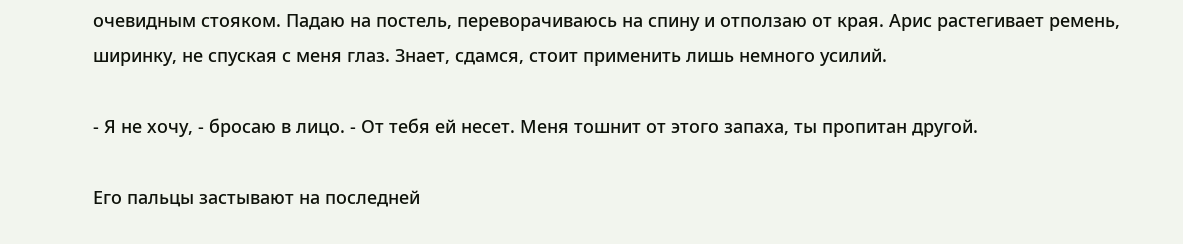очевидным стояком. Падаю на постель, переворачиваюсь на спину и отползаю от края. Арис растегивает ремень, ширинку, не спуская с меня глаз. Знает, сдамся, стоит применить лишь немного усилий.

- Я не хочу, - бросаю в лицо. - От тебя ей несет. Меня тошнит от этого запаха, ты пропитан другой.

Его пальцы застывают на последней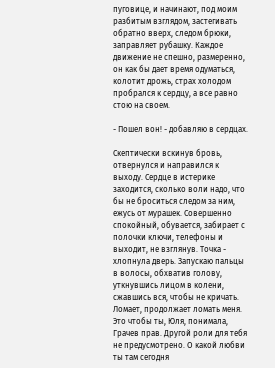пуговице, и начинают, под моим разбитым взглядом, застегивать обратно вверх, следом брюки, заправляет рубашку. Каждое движение не спешно, размеренно, он как бы дает время одуматься, колотит дрожь, страх холодом пробрался к сердцу, а все равно стою на своем.

- Пошел вон! - добавляю в сердцах.

Скептически вскинув бровь, отвернулся и направился к выходу. Сердце в истерике заходится, сколько воли надо, что бы не броситься следом за ним, ежусь от мурашек. Совершенно спокойный, обувается, забирает с полочки ключи, телефоны и выходит, не взглянув. Точка - хлопнула дверь. Запускаю пальцы в волосы, обхватив голову, уткнувшись лицом в колени, сжавшись вся, чтобы не кричать. Ломает, продолжает ломать меня. Это чтобы ты, Юля, понимала, Грачев прав. Другой роли для тебя не предусмотрено. О какой любви ты там сегодня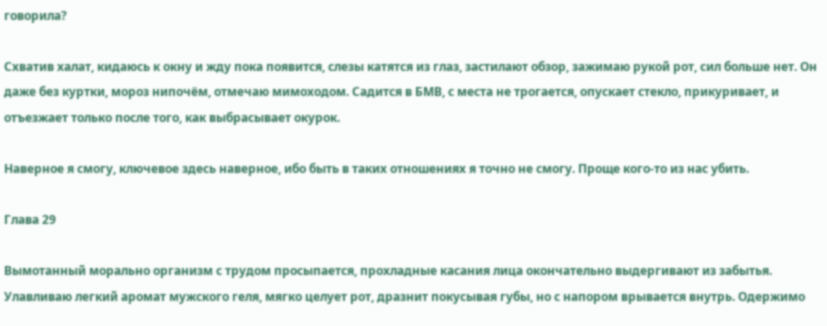говорила?

Схватив халат, кидаюсь к окну и жду пока появится, слезы катятся из глаз, застилают обзор, зажимаю рукой рот, сил больше нет. Он даже без куртки, мороз нипочём, отмечаю мимоходом. Садится в БМВ, с места не трогается, опускает стекло, прикуривает, и отъезжает только после того, как выбрасывает окурок.

Наверное я смогу, ключевое здесь наверное, ибо быть в таких отношениях я точно не смогу. Проще кого-то из нас убить.

Глава 29

Вымотанный морально организм с трудом просыпается, прохладные касания лица окончательно выдергивают из забытья. Улавливаю легкий аромат мужского геля, мягко целует рот, дразнит покусывая губы, но с напором врывается внутрь. Одержимо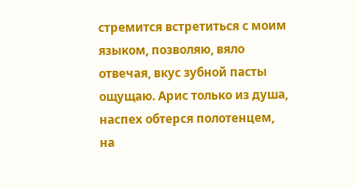стремится встретиться с моим языком, позволяю, вяло отвечая, вкус зубной пасты ощущаю. Арис только из душа, наспех обтерся полотенцем, на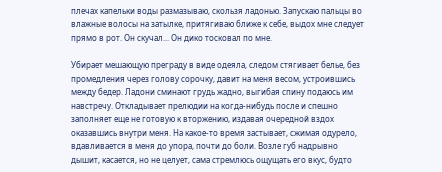плечах капельки воды размазываю, скользя ладонью. Запускаю пальцы во влажные волосы на затылке, притягиваю ближе к себе, выдох мне следует прямо в рот. Он скучал... Он дико тосковал по мне.

Убирает мешающую преграду в виде одеяла, следом стягивает белье, без промедления через голову сорочку, давит на меня весом, устроившись между бедер. Ладони сминают грудь жадно, выгибая спину подаюсь им навстречу. Откладывает прелюдии на когда-нибудь после и спешно заполняет еще не готовую к вторжению, издавая очередной вздох оказавшись внутри меня. На какое-то время застывает, сжимая одурело, вдавливается в меня до упора, почти до боли. Возле губ надрывно дышит, касается, но не целует, сама стремлюсь ощущать его вкус, будто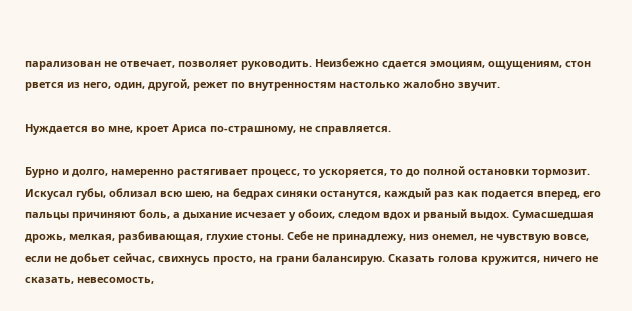парализован не отвечает, позволяет руководить. Неизбежно сдается эмоциям, ощущениям, стон рвется из него, один, другой, режет по внутренностям настолько жалобно звучит.

Нуждается во мне, кроет Ариса по-страшному, не справляется.

Бурно и долго, намеренно растягивает процесс, то ускоряется, то до полной остановки тормозит. Искусал губы, облизал всю шею, на бедрах синяки останутся, каждый раз как подается вперед, его пальцы причиняют боль, а дыхание исчезает у обоих, следом вдох и рваный выдох. Сумасшедшая дрожь, мелкая, разбивающая, глухие стоны. Себе не принадлежу, низ онемел, не чувствую вовсе, если не добьет сейчас, свихнусь просто, на грани балансирую. Сказать голова кружится, ничего не сказать, невесомость,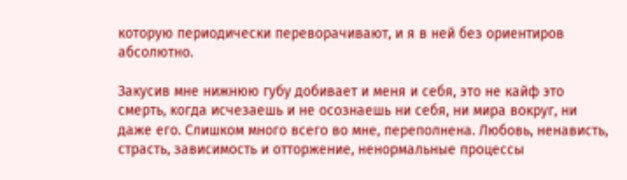которую периодически переворачивают, и я в ней без ориентиров абсолютно.

Закусив мне нижнюю губу добивает и меня и себя, это не кайф это смерть, когда исчезаешь и не осознаешь ни себя, ни мира вокруг, ни даже его. Слишком много всего во мне, переполнена. Любовь, ненависть, страсть, зависимость и отторжение, ненормальные процессы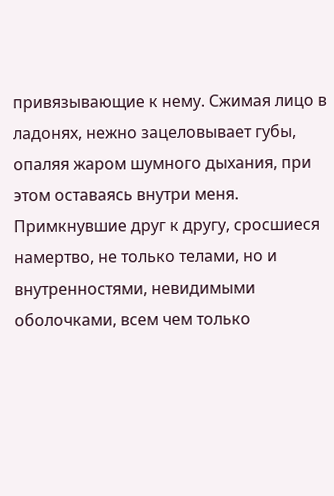привязывающие к нему. Сжимая лицо в ладонях, нежно зацеловывает губы, опаляя жаром шумного дыхания, при этом оставаясь внутри меня. Примкнувшие друг к другу, сросшиеся намертво, не только телами, но и внутренностями, невидимыми оболочками, всем чем только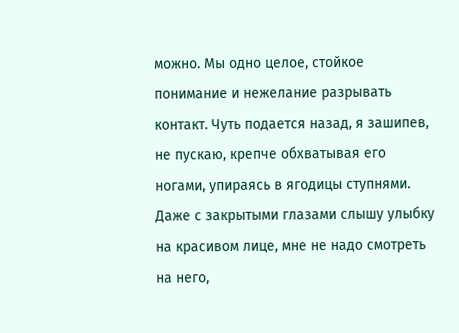можно. Мы одно целое, стойкое понимание и нежелание разрывать контакт. Чуть подается назад, я зашипев, не пускаю, крепче обхватывая его ногами, упираясь в ягодицы ступнями. Даже с закрытыми глазами слышу улыбку на красивом лице, мне не надо смотреть на него,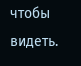чтобы видеть.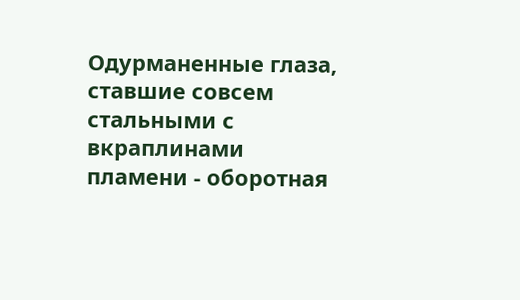Одурманенные глаза, ставшие совсем стальными с вкраплинами пламени - оборотная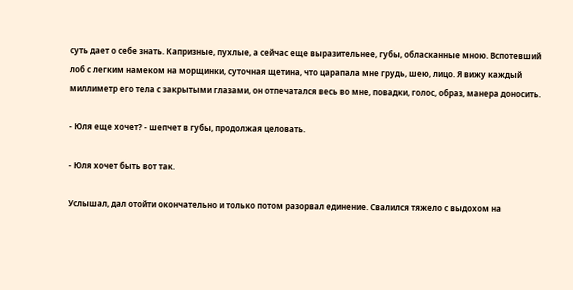суть дает о себе знать. Капризные, пухлые, а сейчас еще выразительнее, губы, обласканные мною. Вспотевший лоб с легким намеком на морщинки, суточная щетина, что царапала мне грудь, шею, лицо. Я вижу каждый миллиметр его тела с закрытыми глазами, он отпечатался весь во мне, повадки, голос, образ, манера доносить.

- Юля еще хочет? - шепчет в губы, продолжая целовать.

- Юля хочет быть вот так.

Услышал, дал отойти окончательно и только потом разорвал единение. Свалился тяжело с выдохом на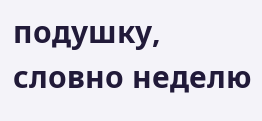подушку, словно неделю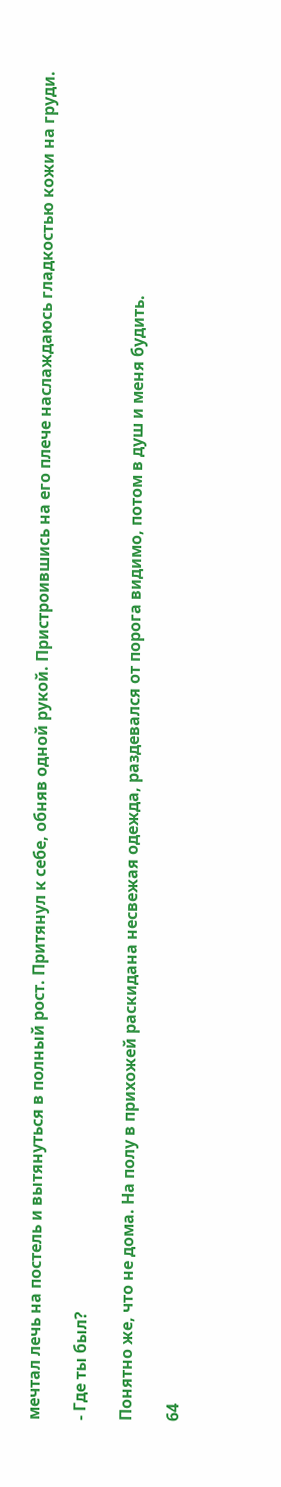мечтал лечь на постель и вытянуться в полный рост. Притянул к себе, обняв одной рукой. Пристроившись на его плече наслаждаюсь гладкостью кожи на груди.

- Где ты был?

Понятно же, что не дома. На полу в прихожей раскидана несвежая одежда, раздевался от порога видимо, потом в душ и меня будить.

64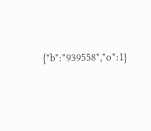{"b":"939558","o":1}